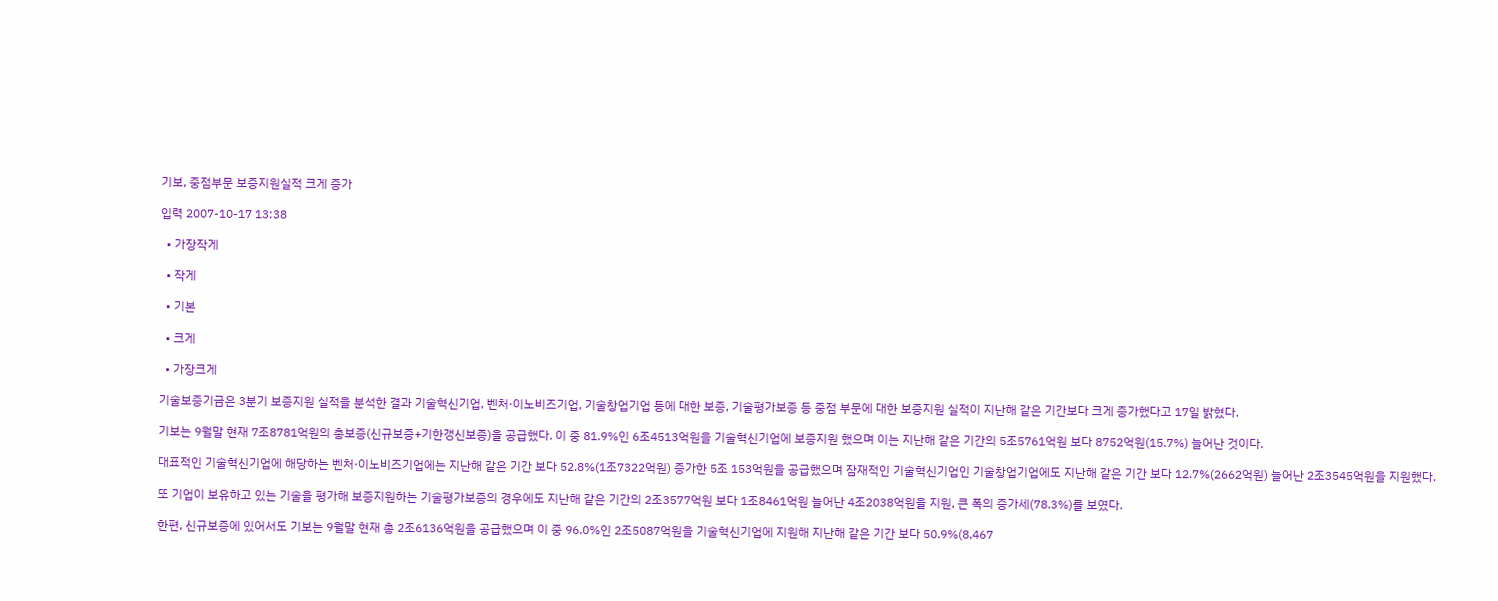기보, 중점부문 보증지원실적 크게 증가

입력 2007-10-17 13:38

  • 가장작게

  • 작게

  • 기본

  • 크게

  • 가장크게

기술보증기금은 3분기 보증지원 실적을 분석한 결과 기술혁신기업, 벤처·이노비즈기업, 기술창업기업 등에 대한 보증, 기술평가보증 등 중점 부문에 대한 보증지원 실적이 지난해 같은 기간보다 크게 증가했다고 17일 밝혔다.

기보는 9월말 현재 7조8781억원의 총보증(신규보증+기한갱신보증)을 공급했다. 이 중 81.9%인 6조4513억원을 기술혁신기업에 보증지원 했으며 이는 지난해 같은 기간의 5조5761억원 보다 8752억원(15.7%) 늘어난 것이다.

대표적인 기술혁신기업에 해당하는 벤처·이노비즈기업에는 지난해 같은 기간 보다 52.8%(1조7322억원) 증가한 5조 153억원을 공급했으며 잠재적인 기술혁신기업인 기술창업기업에도 지난해 같은 기간 보다 12.7%(2662억원) 늘어난 2조3545억원을 지원했다.

또 기업이 보유하고 있는 기술을 평가해 보증지원하는 기술평가보증의 경우에도 지난해 같은 기간의 2조3577억원 보다 1조8461억원 늘어난 4조2038억원을 지원, 큰 폭의 증가세(78.3%)를 보였다.

한편, 신규보증에 있어서도 기보는 9월말 현재 총 2조6136억원을 공급했으며 이 중 96.0%인 2조5087억원을 기술혁신기업에 지원해 지난해 같은 기간 보다 50.9%(8,467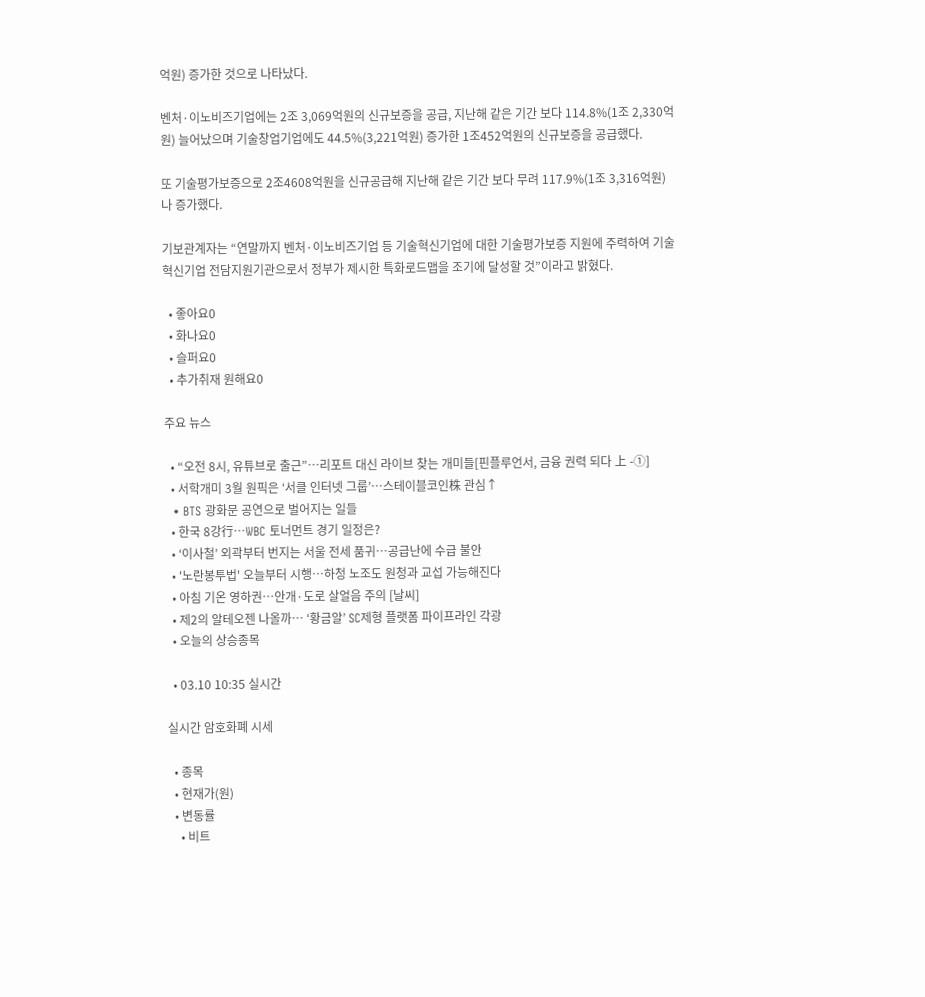억원) 증가한 것으로 나타났다.

벤처·이노비즈기업에는 2조 3,069억원의 신규보증을 공급, 지난해 같은 기간 보다 114.8%(1조 2,330억원) 늘어났으며 기술창업기업에도 44.5%(3,221억원) 증가한 1조452억원의 신규보증을 공급했다.

또 기술평가보증으로 2조4608억원을 신규공급해 지난해 같은 기간 보다 무려 117.9%(1조 3,316억원)나 증가했다.

기보관계자는 “연말까지 벤처·이노비즈기업 등 기술혁신기업에 대한 기술평가보증 지원에 주력하여 기술혁신기업 전담지원기관으로서 정부가 제시한 특화로드맵을 조기에 달성할 것”이라고 밝혔다.

  • 좋아요0
  • 화나요0
  • 슬퍼요0
  • 추가취재 원해요0

주요 뉴스

  • “오전 8시, 유튜브로 출근”…리포트 대신 라이브 찾는 개미들[핀플루언서, 금융 권력 되다 上 -①]
  • 서학개미 3월 원픽은 ‘서클 인터넷 그룹’⋯스테이블코인株 관심↑
  • BTS 광화문 공연으로 벌어지는 일들
  • 한국 8강行…WBC 토너먼트 경기 일정은?
  • ‘이사철’ 외곽부터 번지는 서울 전세 품귀…공급난에 수급 불안
  • '노란봉투법' 오늘부터 시행⋯하청 노조도 원청과 교섭 가능해진다
  • 아침 기온 영하권…안개·도로 살얼음 주의 [날씨]
  • 제2의 알테오젠 나올까… ‘황금알’ SC제형 플랫폼 파이프라인 각광
  • 오늘의 상승종목

  • 03.10 10:35 실시간

실시간 암호화폐 시세

  • 종목
  • 현재가(원)
  • 변동률
    • 비트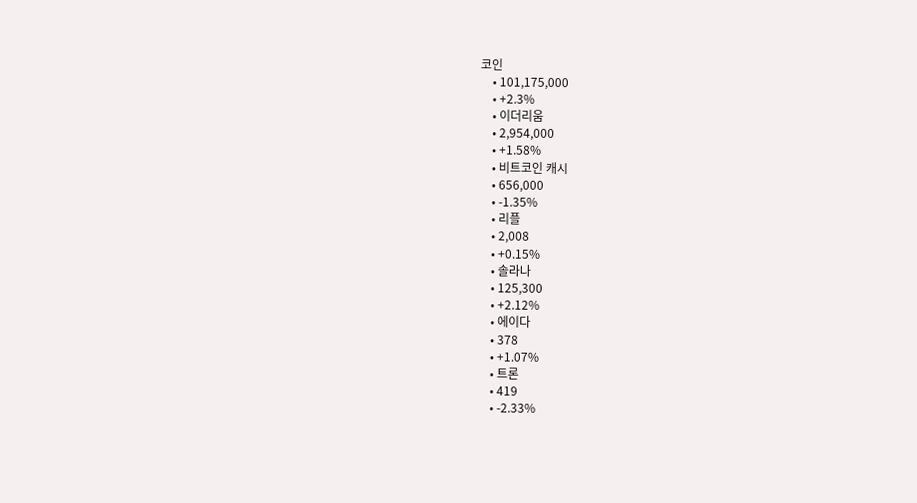코인
    • 101,175,000
    • +2.3%
    • 이더리움
    • 2,954,000
    • +1.58%
    • 비트코인 캐시
    • 656,000
    • -1.35%
    • 리플
    • 2,008
    • +0.15%
    • 솔라나
    • 125,300
    • +2.12%
    • 에이다
    • 378
    • +1.07%
    • 트론
    • 419
    • -2.33%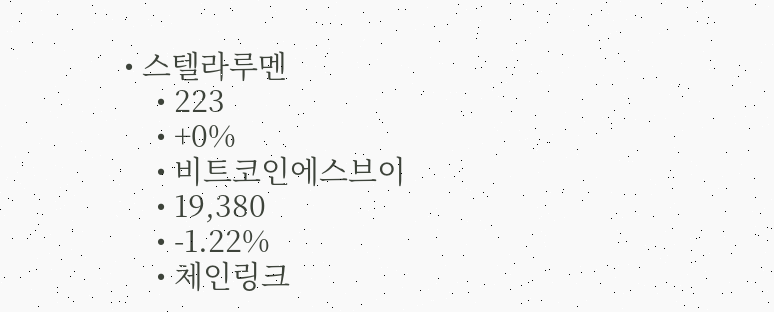• 스텔라루멘
    • 223
    • +0%
    • 비트코인에스브이
    • 19,380
    • -1.22%
    • 체인링크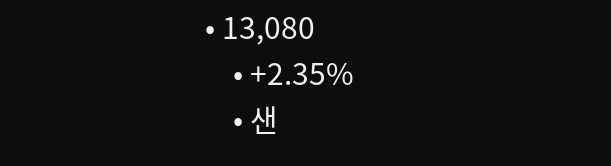• 13,080
    • +2.35%
    • 샌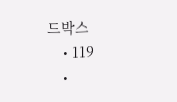드박스
    • 119
    •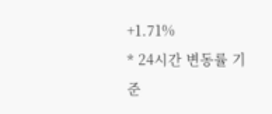+1.71%
* 24시간 변동률 기준